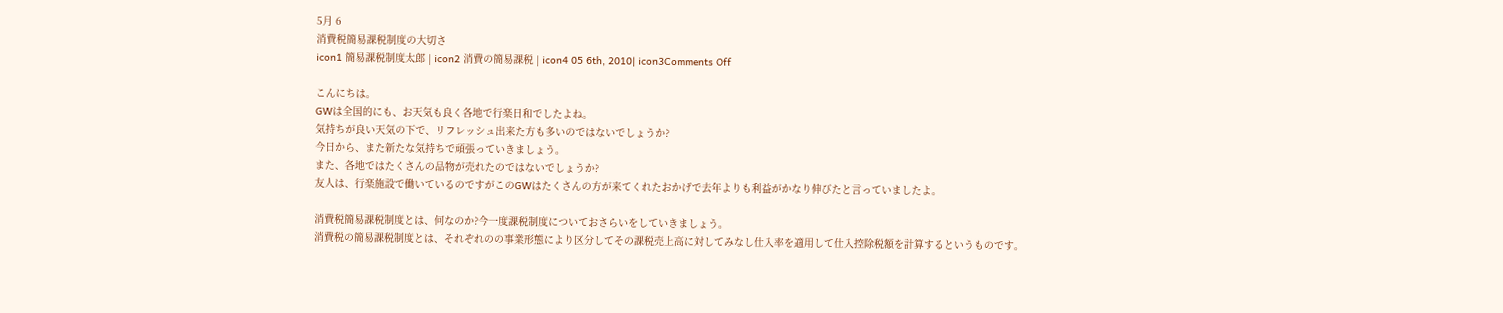5月 6
消費税簡易課税制度の大切さ
icon1 簡易課税制度太郎 | icon2 消費の簡易課税 | icon4 05 6th, 2010| icon3Comments Off

こんにちは。
GWは全国的にも、お天気も良く各地で行楽日和でしたよね。
気持ちが良い天気の下で、リフレッシュ出来た方も多いのではないでしょうか?
今日から、また新たな気持ちで頑張っていきましょう。
また、各地ではたくさんの品物が売れたのではないでしょうか?
友人は、行楽施設で働いているのですがこのGWはたくさんの方が来てくれたおかげで去年よりも利益がかなり伸びたと言っていましたよ。

消費税簡易課税制度とは、何なのか?今一度課税制度についておさらいをしていきましょう。
消費税の簡易課税制度とは、それぞれのの事業形態により区分してその課税売上高に対してみなし仕入率を適用して仕入控除税額を計算するというものです。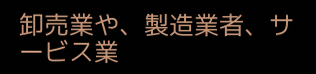卸売業や、製造業者、サービス業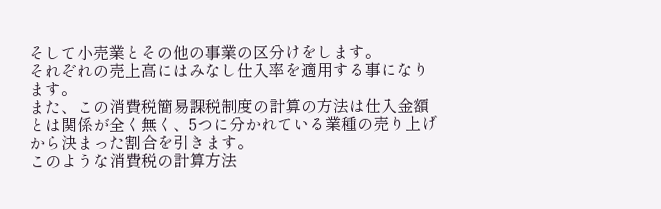そして小売業とその他の事業の区分けをします。
それぞれの売上高にはみなし仕入率を適用する事になります。
また、この消費税簡易課税制度の計算の方法は仕入金額とは関係が全く無く、5つに分かれている業種の売り上げから決まった割合を引きます。
このような消費税の計算方法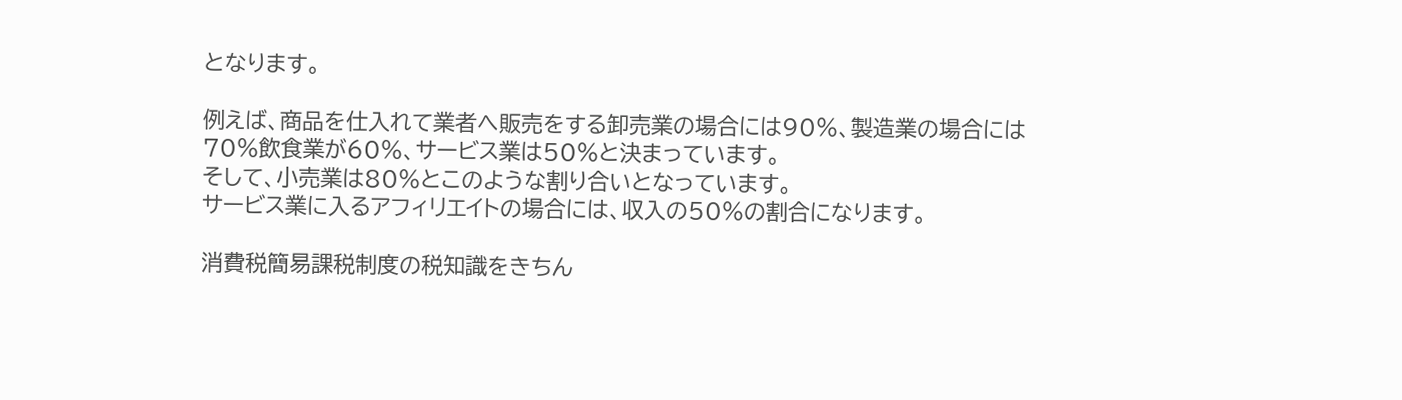となります。

例えば、商品を仕入れて業者へ販売をする卸売業の場合には90%、製造業の場合には70%飲食業が60%、サービス業は50%と決まっています。
そして、小売業は80%とこのような割り合いとなっています。
サービス業に入るアフィリエイトの場合には、収入の50%の割合になります。

消費税簡易課税制度の税知識をきちん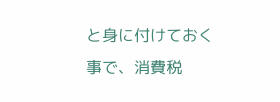と身に付けておく事で、消費税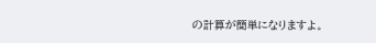の計算が簡単になりますよ。